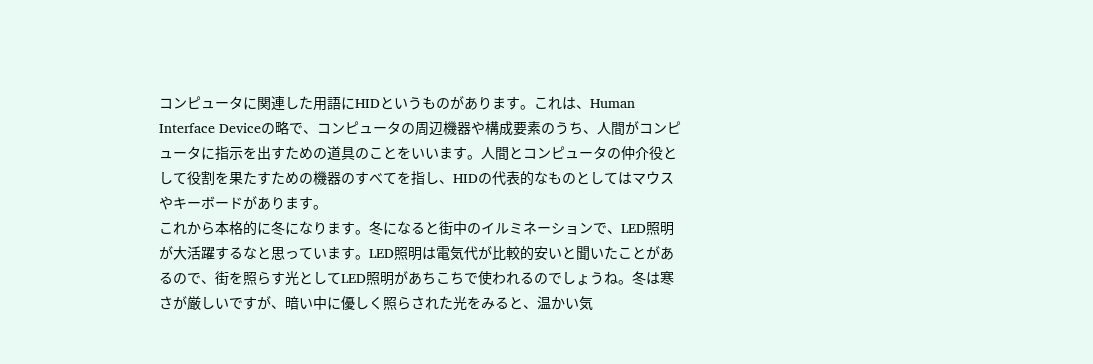コンピュータに関連した用語にHIDというものがあります。これは、Human Interface Deviceの略で、コンピュータの周辺機器や構成要素のうち、人間がコンピュータに指示を出すための道具のことをいいます。人間とコンピュータの仲介役として役割を果たすための機器のすべてを指し、HIDの代表的なものとしてはマウスやキーボードがあります。
これから本格的に冬になります。冬になると街中のイルミネーションで、LED照明が大活躍するなと思っています。LED照明は電気代が比較的安いと聞いたことがあるので、街を照らす光としてLED照明があちこちで使われるのでしょうね。冬は寒さが厳しいですが、暗い中に優しく照らされた光をみると、温かい気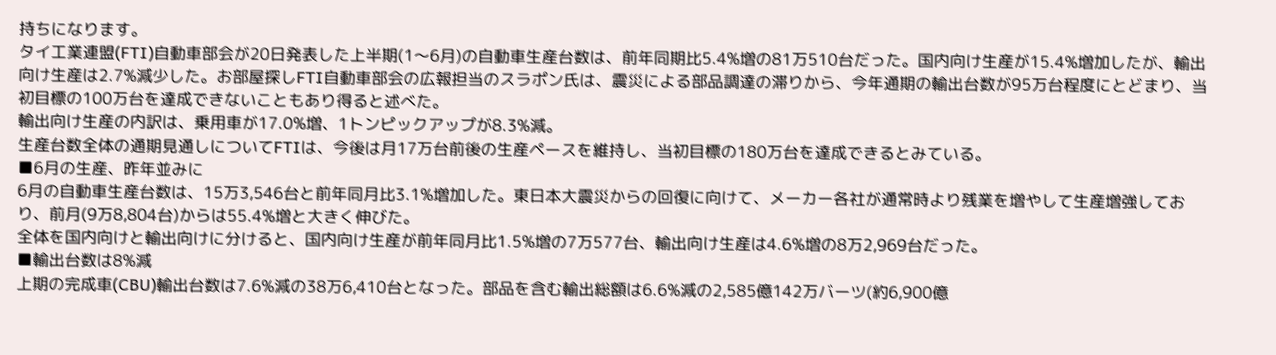持ちになります。
タイ工業連盟(FTI)自動車部会が20日発表した上半期(1〜6月)の自動車生産台数は、前年同期比5.4%増の81万510台だった。国内向け生産が15.4%増加したが、輸出向け生産は2.7%減少した。お部屋探しFTI自動車部会の広報担当のスラポン氏は、震災による部品調達の滞りから、今年通期の輸出台数が95万台程度にとどまり、当初目標の100万台を達成できないこともあり得ると述べた。
輸出向け生産の内訳は、乗用車が17.0%増、1トンピックアップが8.3%減。
生産台数全体の通期見通しについてFTIは、今後は月17万台前後の生産ペースを維持し、当初目標の180万台を達成できるとみている。
■6月の生産、昨年並みに
6月の自動車生産台数は、15万3,546台と前年同月比3.1%増加した。東日本大震災からの回復に向けて、メーカー各社が通常時より残業を増やして生産増強しており、前月(9万8,804台)からは55.4%増と大きく伸びた。
全体を国内向けと輸出向けに分けると、国内向け生産が前年同月比1.5%増の7万577台、輸出向け生産は4.6%増の8万2,969台だった。
■輸出台数は8%減
上期の完成車(CBU)輸出台数は7.6%減の38万6,410台となった。部品を含む輸出総額は6.6%減の2,585億142万バーツ(約6,900億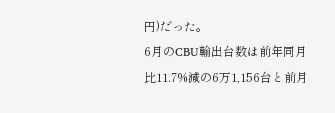円)だった。
6月のCBU輸出台数は前年同月比11.7%減の6万1,156台と前月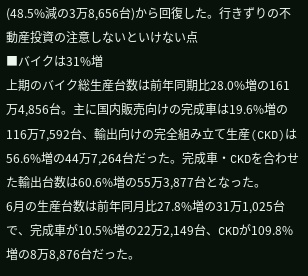(48.5%減の3万8,656台)から回復した。行きずりの不動産投資の注意しないといけない点
■バイクは31%増
上期のバイク総生産台数は前年同期比28.0%増の161万4,856台。主に国内販売向けの完成車は19.6%増の116万7,592台、輸出向けの完全組み立て生産(CKD)は56.6%増の44万7,264台だった。完成車・CKDを合わせた輸出台数は60.6%増の55万3,877台となった。
6月の生産台数は前年同月比27.8%増の31万1,025台で、完成車が10.5%増の22万2,149台、CKDが109.8%増の8万8,876台だった。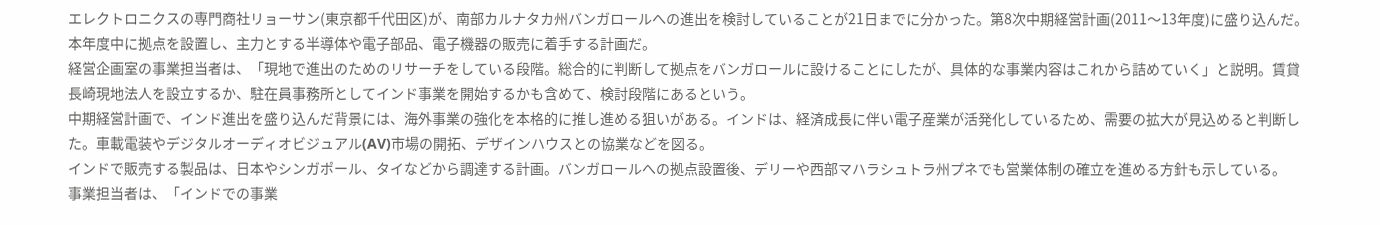エレクトロニクスの専門商社リョーサン(東京都千代田区)が、南部カルナタカ州バンガロールへの進出を検討していることが21日までに分かった。第8次中期経営計画(2011〜13年度)に盛り込んだ。本年度中に拠点を設置し、主力とする半導体や電子部品、電子機器の販売に着手する計画だ。
経営企画室の事業担当者は、「現地で進出のためのリサーチをしている段階。総合的に判断して拠点をバンガロールに設けることにしたが、具体的な事業内容はこれから詰めていく」と説明。賃貸 長崎現地法人を設立するか、駐在員事務所としてインド事業を開始するかも含めて、検討段階にあるという。
中期経営計画で、インド進出を盛り込んだ背景には、海外事業の強化を本格的に推し進める狙いがある。インドは、経済成長に伴い電子産業が活発化しているため、需要の拡大が見込めると判断した。車載電装やデジタルオーディオビジュアル(AV)市場の開拓、デザインハウスとの協業などを図る。
インドで販売する製品は、日本やシンガポール、タイなどから調達する計画。バンガロールへの拠点設置後、デリーや西部マハラシュトラ州プネでも営業体制の確立を進める方針も示している。
事業担当者は、「インドでの事業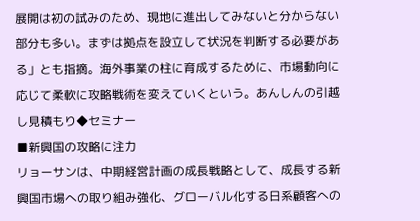展開は初の試みのため、現地に進出してみないと分からない部分も多い。まずは拠点を設立して状況を判断する必要がある」とも指摘。海外事業の柱に育成するために、市場動向に応じて柔軟に攻略戦術を変えていくという。あんしんの引越し見積もり◆セミナー
■新興国の攻略に注力
リョーサンは、中期経営計画の成長戦略として、成長する新興国市場への取り組み強化、グローバル化する日系顧客への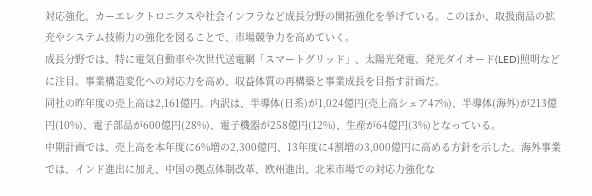対応強化、カーエレクトロニクスや社会インフラなど成長分野の開拓強化を挙げている。このほか、取扱商品の拡充やシステム技術力の強化を図ることで、市場競争力を高めていく。
成長分野では、特に電気自動車や次世代送電網「スマートグリッド」、太陽光発電、発光ダイオード(LED)照明などに注目。事業構造変化への対応力を高め、収益体質の再構築と事業成長を目指す計画だ。
同社の昨年度の売上高は2,161億円。内訳は、半導体(日系)が1,024億円(売上高シェア47%)、半導体(海外)が213億円(10%)、電子部品が600億円(28%)、電子機器が258億円(12%)、生産が64億円(3%)となっている。
中期計画では、売上高を本年度に6%増の2,300億円、13年度に4割増の3,000億円に高める方針を示した。海外事業では、インド進出に加え、中国の拠点体制改革、欧州進出、北米市場での対応力強化な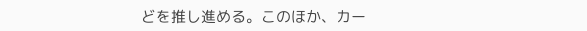どを推し進める。このほか、カー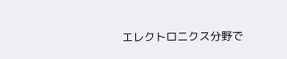エレクトロニクス分野で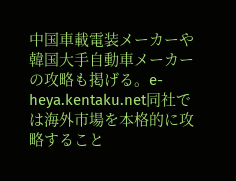中国車載電装メーカーや韓国大手自動車メーカーの攻略も掲げる。e-heya.kentaku.net同社では海外市場を本格的に攻略すること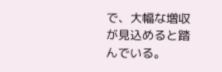で、大幅な増収が見込めると踏んでいる。